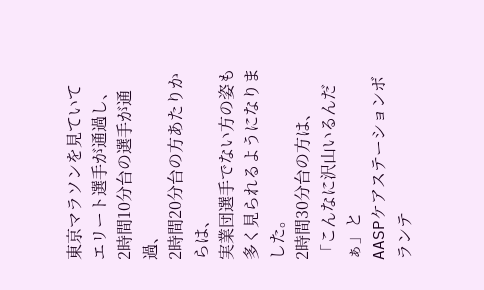東京マラソンを見ていて
エリート選手が通過し、
2時間10分台の選手が通過、
2時間20分台の方あたりからは、
実業団選手でない方の姿も
多く見られるようになりました。
2時間30分台の方は、
「こんなに沢山いるんだぁ」と
AASPケアステーションボランテ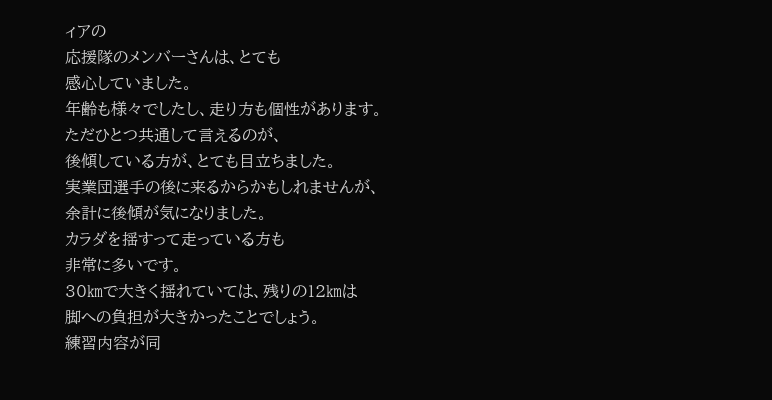ィアの
応援隊のメンバーさんは、とても
感心していました。
年齢も様々でしたし、走り方も個性があります。
ただひとつ共通して言えるのが、
後傾している方が、とても目立ちました。
実業団選手の後に来るからかもしれませんが、
余計に後傾が気になりました。
カラダを揺すって走っている方も
非常に多いです。
30㎞で大きく揺れていては、残りの12㎞は
脚への負担が大きかったことでしょう。
練習内容が同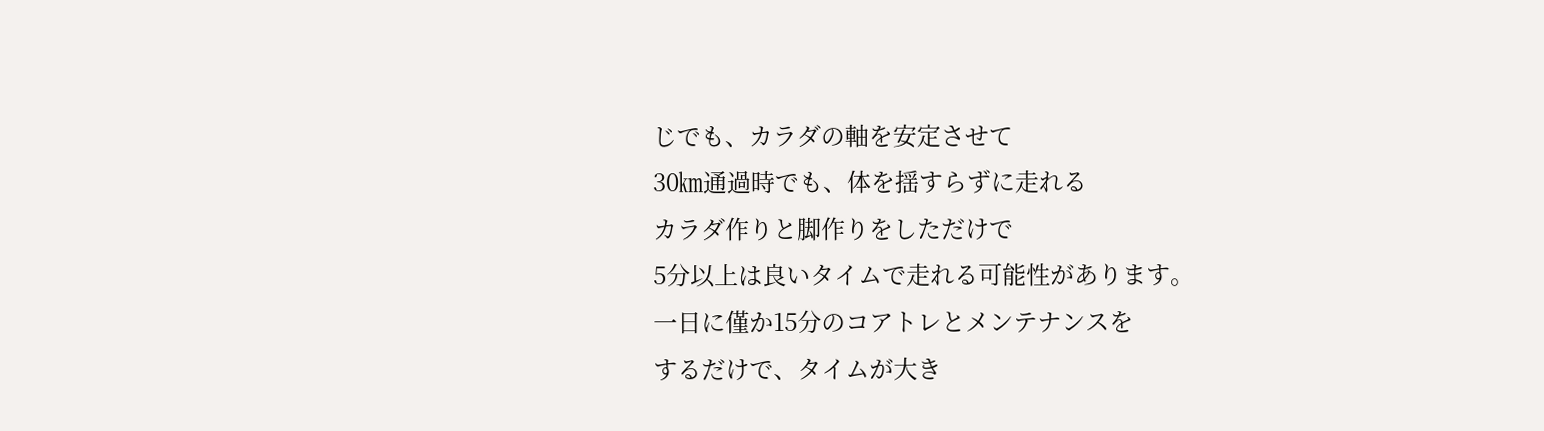じでも、カラダの軸を安定させて
30㎞通過時でも、体を揺すらずに走れる
カラダ作りと脚作りをしただけで
5分以上は良いタイムで走れる可能性があります。
一日に僅か15分のコアトレとメンテナンスを
するだけで、タイムが大き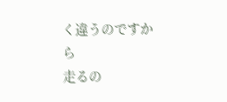く違うのですから
走るの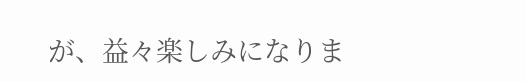が、益々楽しみになりま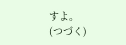すよ。
(つづく)